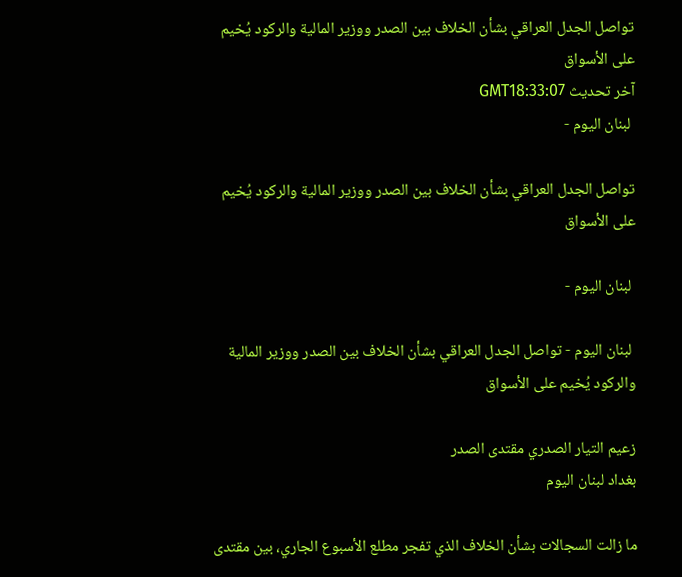تواصل الجدل العراقي بشأن الخلاف بين الصدر ووزير المالية والركود يُخيم على الأسواق
آخر تحديث GMT18:33:07
 لبنان اليوم -

تواصل الجدل العراقي بشأن الخلاف بين الصدر ووزير المالية والركود يُخيم على الأسواق

 لبنان اليوم -

 لبنان اليوم - تواصل الجدل العراقي بشأن الخلاف بين الصدر ووزير المالية والركود يُخيم على الأسواق

زعيم التيار الصدري مقتدى الصدر
بغداد لبنان اليوم

ما زالت السجالات بشأن الخلاف الذي تفجر مطلع الأسبوع الجاري، بين مقتدى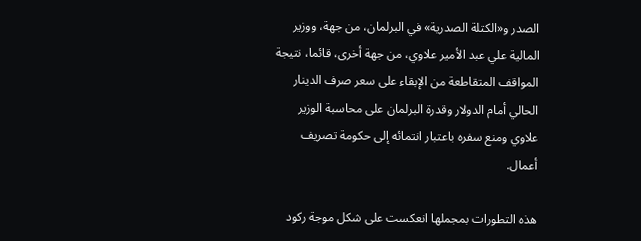الصدر و«الكتلة الصدرية» في البرلمان، من جهة، ووزير المالية علي عبد الأمير علاوي، من جهة أخرى، قائما، نتيجة المواقف المتقاطعة من الإبقاء على سعر صرف الدينار الحالي أمام الدولار وقدرة البرلمان على محاسبة الوزير علاوي ومنع سفره باعتبار انتمائه إلى حكومة تصريف أعمال.

هذه التطورات بمجملها انعكست على شكل موجة ركود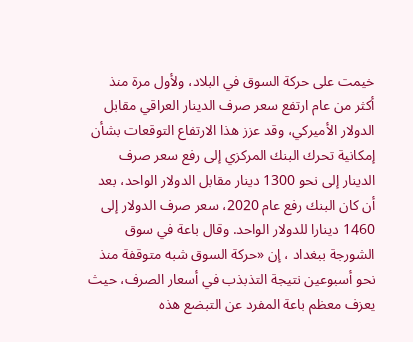خيمت على حركة السوق في البلاد، ولأول مرة منذ أكثر من عام ارتفع سعر صرف الدينار العراقي مقابل الدولار الأميركي، وقد عزز هذا الارتفاع التوقعات بشأن إمكانية تحرك البنك المركزي إلى رفع سعر صرف الدينار إلى نحو 1300 دينار مقابل الدولار الواحد، بعد أن كان البنك رفع عام 2020، سعر صرف الدولار إلى 1460 دينارا للدولار الواحد. وقال باعة في سوق الشورجة ببغداد ، إن «حركة السوق شبه متوقفة منذ نحو أسبوعين نتيجة التذبذب في أسعار الصرف، حيث يعزف معظم باعة المفرد عن التبضع هذه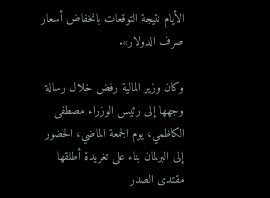الأيام نتيجة التوقعات بانخفاض أسعار صرف الدولار».

وكان وزير المالية رفض خلال رسالة وجهها إلى رئيس الوزراء مصطفى الكاظمي، يوم الجمعة الماضي، الحضور إلى البرلمان بناء على تغريدة أطلقها مقتدى الصدر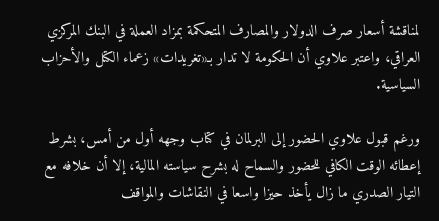لمناقشة أسعار صرف الدولار والمصارف المتحكمة بمزاد العملة في البنك المركزي العراقي، واعتبر علاوي أن الحكومة لا تدار بـ«تغريدات» زعماء الكتل والأحزاب السياسية.

ورغم قبول علاوي الحضور إلى البرلمان في كتاب وجهه أول من أمس، بشرط إعطائه الوقت الكافي للحضور والسماح له بشرح سياسته المالية، إلا أن خلافه مع التيار الصدري ما زال يأخذ حيزا واسعا في النقاشات والمواقف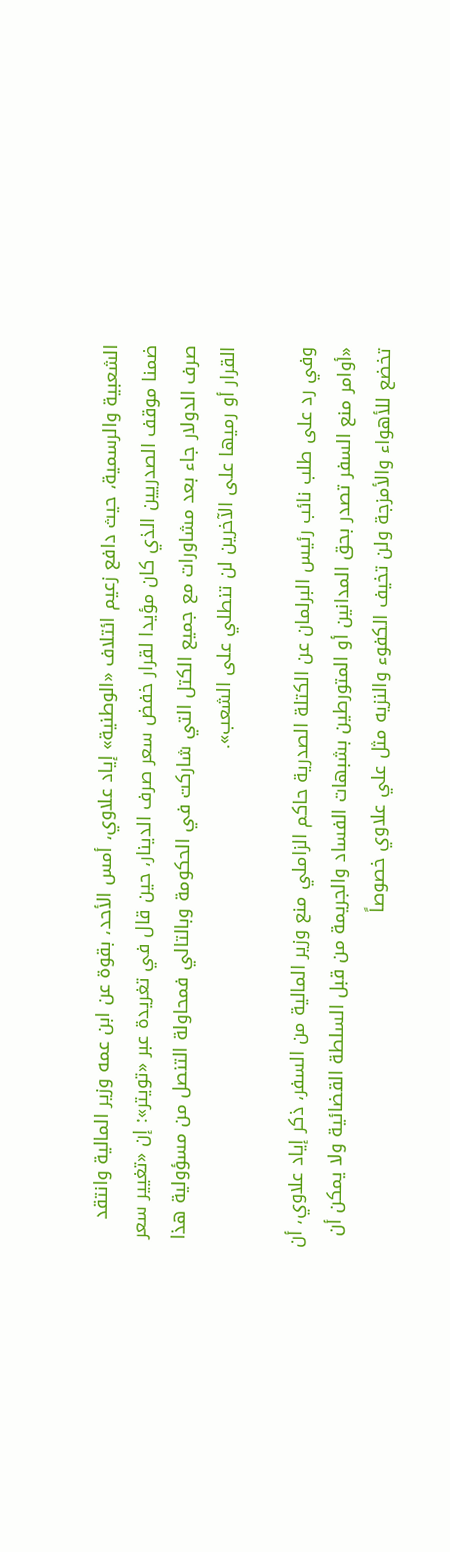الشعبية والرسمية، حيث دافع زعيم ائتلاف «الوطنية» إياد علاوي، أمس الأحد، بقوة عن ابن عمه وزير المالية وانتقد ضمنا موقف الصدريين الذي كان مؤيدا لقرار خفض سعر صرف الدينار، حين قال في تغريدة عبر «تويتر»: إن «تغيير سعر صرف الدولار جاء بعد مشاورات مع جميع الكتل التي شاركت في الحكومة وبالتالي فمحاولة التنصل من مسؤولية هذا القرار أو رميها على الآخرين لن تنطلي على الشعب».

وفي رد على طلب نائب رئيس البرلمان عن الكتلة الصدرية حاكم الزاملي منع وزير المالية من السفر، ذكر إياد علاوي، أن «أوامر منع السفر تصدر بحق المدانين أو المتورطين بشبهات الفساد والجريمة من قبل السلطة القضائية ولا يمكن أن تخضع للأهواء والأمزجة ولن تخيف الكفوء والنزيه مثل علي علاوي خصوصاً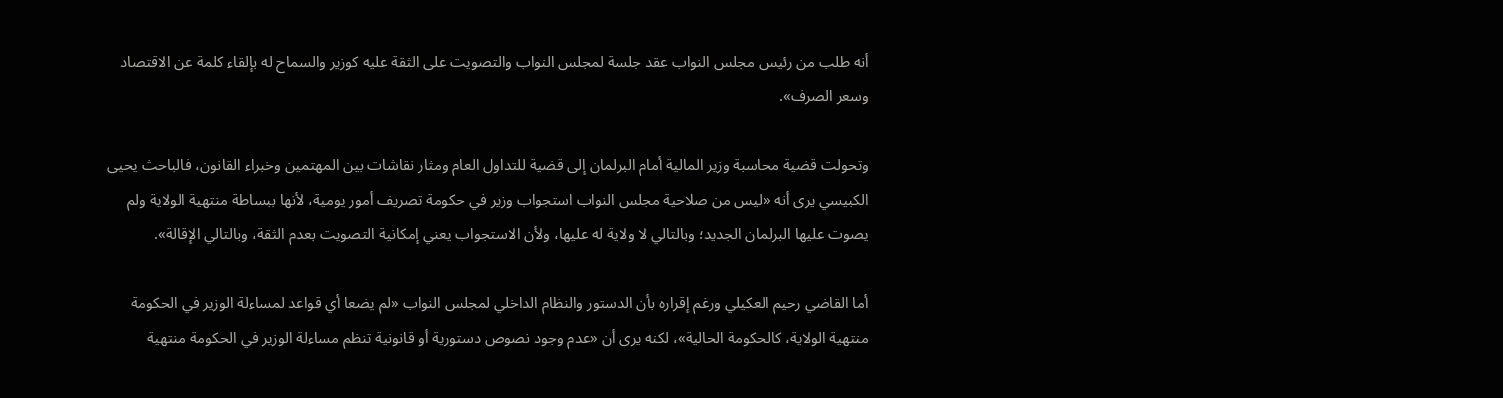أنه طلب من رئيس مجلس النواب عقد جلسة لمجلس النواب والتصويت على الثقة عليه كوزير والسماح له بإلقاء كلمة عن الاقتصاد وسعر الصرف».

وتحولت قضية محاسبة وزير المالية أمام البرلمان إلى قضية للتداول العام ومثار نقاشات بين المهتمين وخبراء القانون، فالباحث يحيى الكبيسي يرى أنه «ليس من صلاحية مجلس النواب استجواب وزير في حكومة تصريف أمور يومية، لأنها ببساطة منتهية الولاية ولم يصوت عليها البرلمان الجديد؛ وبالتالي لا ولاية له عليها، ولأن الاستجواب يعني إمكانية التصويت بعدم الثقة، وبالتالي الإقالة».

أما القاضي رحيم العكيلي ورغم إقراره بأن الدستور والنظام الداخلي لمجلس النواب «لم يضعا أي قواعد لمساءلة الوزير في الحكومة منتهية الولاية، كالحكومة الحالية»، لكنه يرى أن «عدم وجود نصوص دستورية أو قانونية تنظم مساءلة الوزير في الحكومة منتهية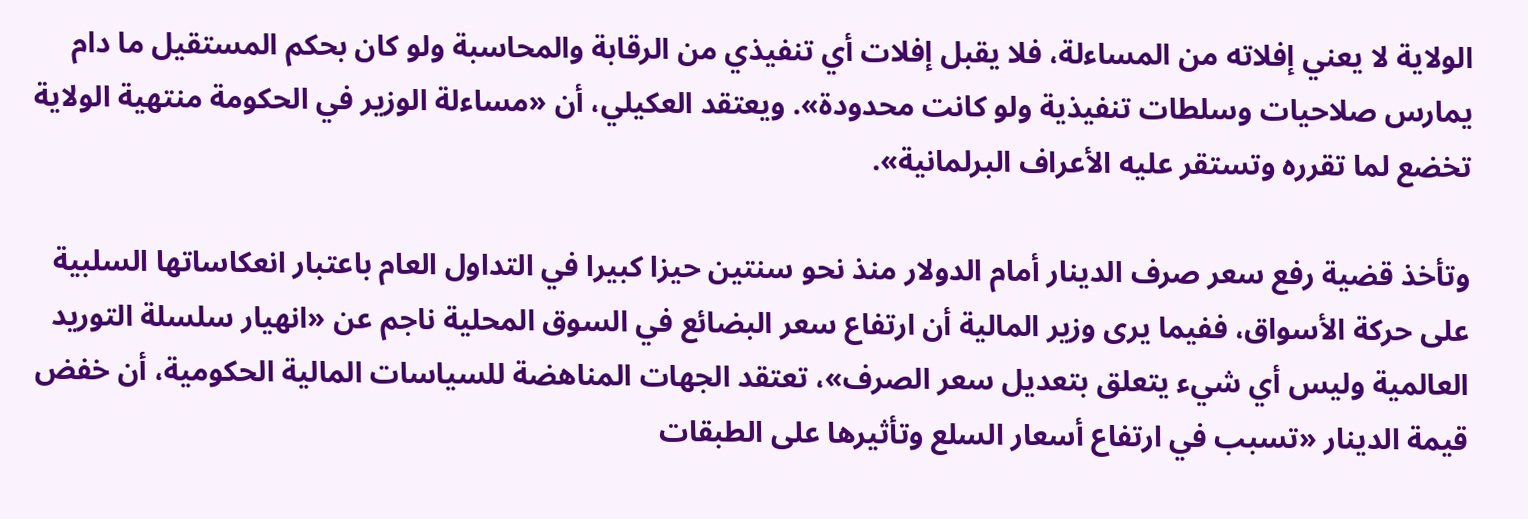الولاية لا يعني إفلاته من المساءلة، فلا يقبل إفلات أي تنفيذي من الرقابة والمحاسبة ولو كان بحكم المستقيل ما دام يمارس صلاحيات وسلطات تنفيذية ولو كانت محدودة». ويعتقد العكيلي، أن «مساءلة الوزير في الحكومة منتهية الولاية تخضع لما تقرره وتستقر عليه الأعراف البرلمانية».

وتأخذ قضية رفع سعر صرف الدينار أمام الدولار منذ نحو سنتين حيزا كبيرا في التداول العام باعتبار انعكاساتها السلبية على حركة الأسواق، ففيما يرى وزير المالية أن ارتفاع سعر البضائع في السوق المحلية ناجم عن «انهيار سلسلة التوريد العالمية وليس أي شيء يتعلق بتعديل سعر الصرف»، تعتقد الجهات المناهضة للسياسات المالية الحكومية، أن خفض قيمة الدينار «تسبب في ارتفاع أسعار السلع وتأثيرها على الطبقات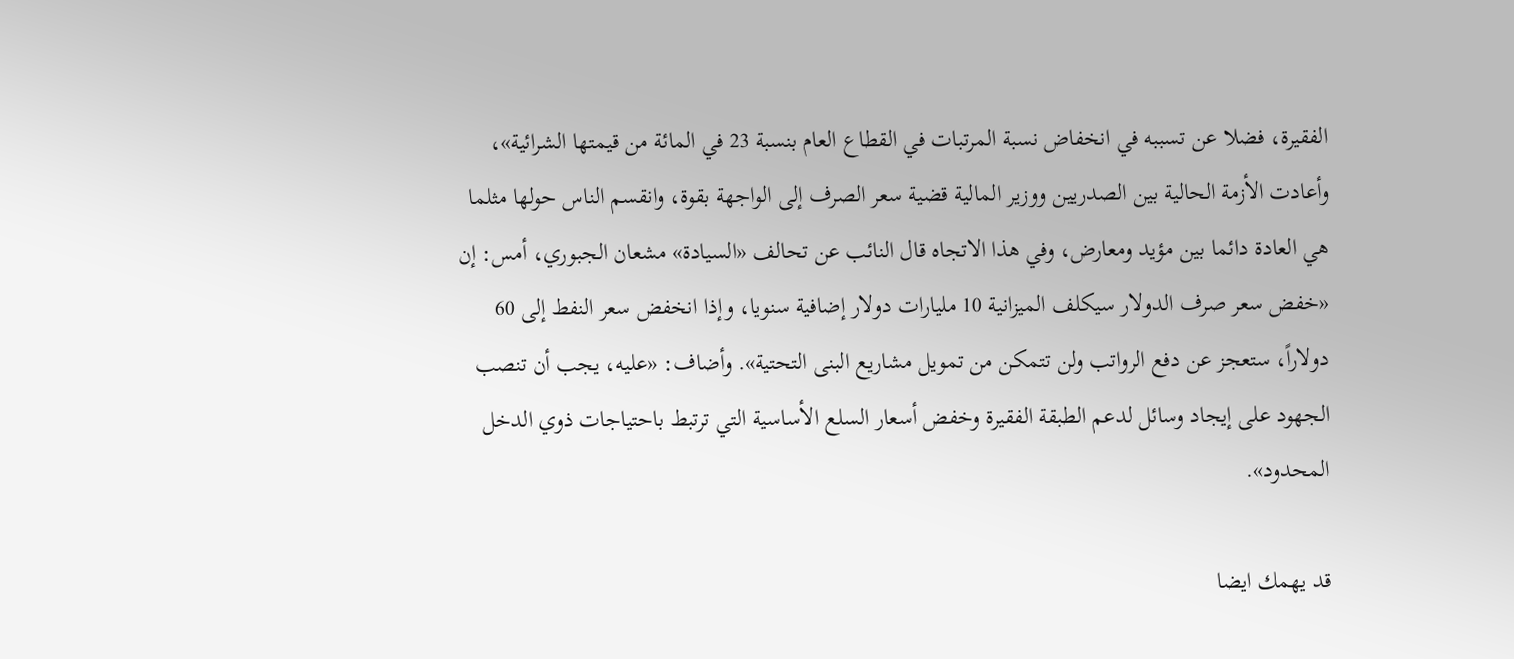الفقيرة، فضلا عن تسببه في انخفاض نسبة المرتبات في القطاع العام بنسبة 23 في المائة من قيمتها الشرائية»، وأعادت الأزمة الحالية بين الصدريين ووزير المالية قضية سعر الصرف إلى الواجهة بقوة، وانقسم الناس حولها مثلما هي العادة دائما بين مؤيد ومعارض، وفي هذا الاتجاه قال النائب عن تحالف «السيادة» مشعان الجبوري، أمس: إن «خفض سعر صرف الدولار سيكلف الميزانية 10 مليارات دولار إضافية سنويا، وإذا انخفض سعر النفط إلى 60 دولاراً، ستعجز عن دفع الرواتب ولن تتمكن من تمويل مشاريع البنى التحتية». وأضاف: «عليه، يجب أن تنصب الجهود على إيجاد وسائل لدعم الطبقة الفقيرة وخفض أسعار السلع الأساسية التي ترتبط باحتياجات ذوي الدخل المحدود».

قد يهمك ايضا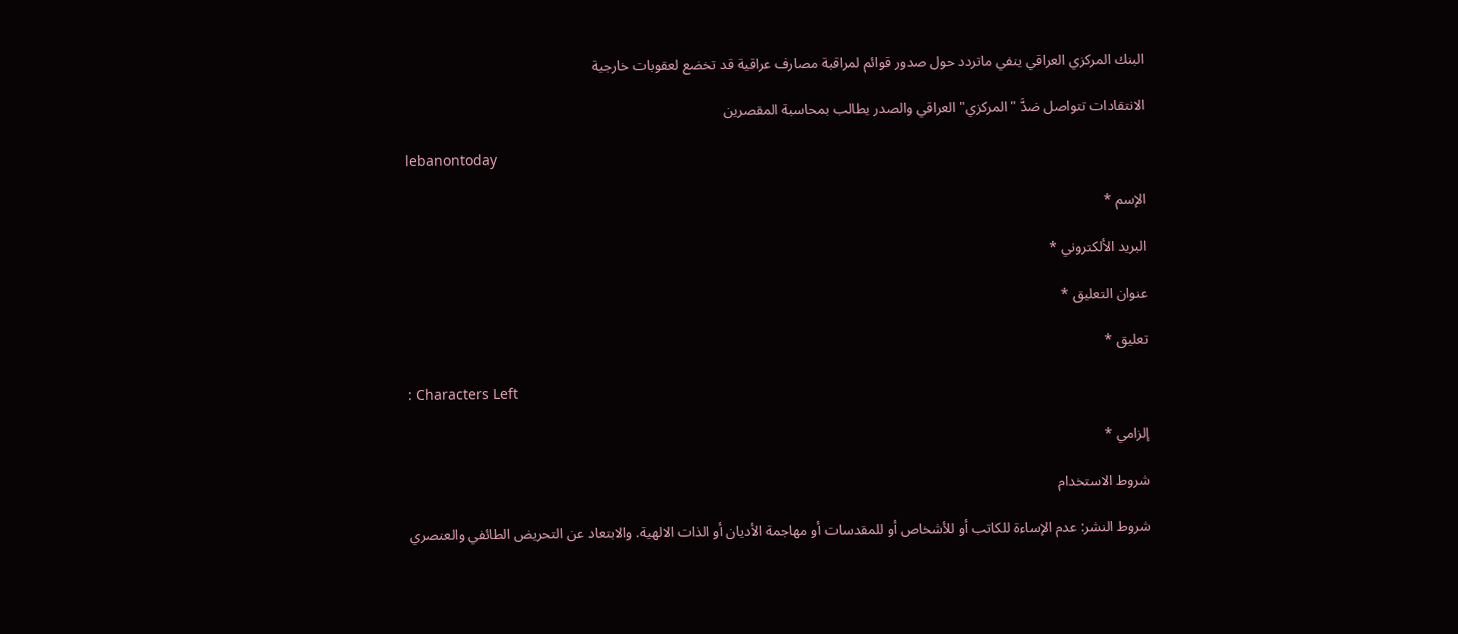البنك المركزي العراقي ينفي ماتردد حول صدور قوائم لمراقبة مصارف عراقية قد تخضع لعقوبات خارجية

الانتقادات تتواصل ضدَّ "المركزي" العراقي والصدر يطالب بمحاسبة المقصرين

lebanontoday

الإسم *

البريد الألكتروني *

عنوان التعليق *

تعليق *

: Characters Left

إلزامي *

شروط الاستخدام

شروط النشر: عدم الإساءة للكاتب أو للأشخاص أو للمقدسات أو مهاجمة الأديان أو الذات الالهية. والابتعاد عن التحريض الطائفي والعنصري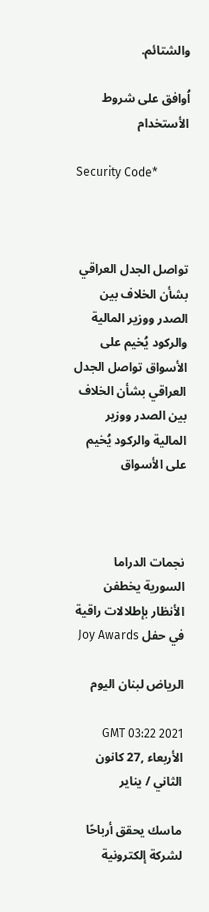والشتائم.

اُوافق على شروط الأستخدام

Security Code*



تواصل الجدل العراقي بشأن الخلاف بين الصدر ووزير المالية والركود يُخيم على الأسواق تواصل الجدل العراقي بشأن الخلاف بين الصدر ووزير المالية والركود يُخيم على الأسواق



نجمات الدراما السورية يخطفن الأنظار بإطلالات راقية في حفل Joy Awards

الرياض لبنان اليوم

GMT 03:22 2021 الأربعاء ,27 كانون الثاني / يناير

ماسك يحقق أرباحًا لشركة إلكترونية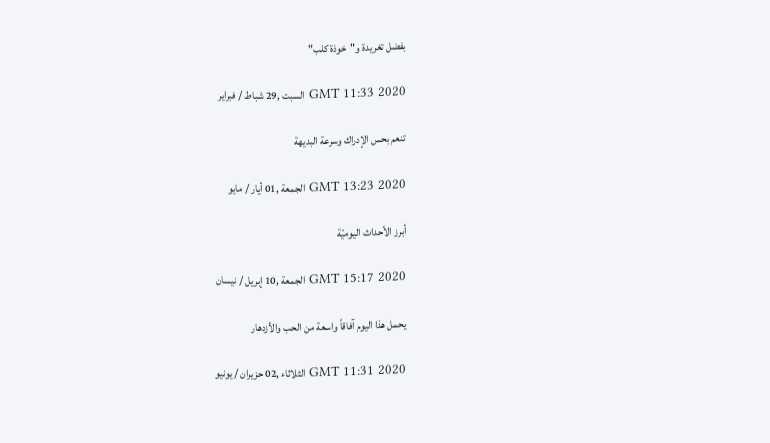بفضل تغريدة و"خوذة كلب"

GMT 11:33 2020 السبت ,29 شباط / فبراير

تنعم بحس الإدراك وسرعة البديهة

GMT 13:23 2020 الجمعة ,01 أيار / مايو

أبرز الأحداث اليوميّة

GMT 15:17 2020 الجمعة ,10 إبريل / نيسان

يحمل هذا اليوم آفاقاً واسعة من الحب والأزدهار

GMT 11:31 2020 الثلاثاء ,02 حزيران / يونيو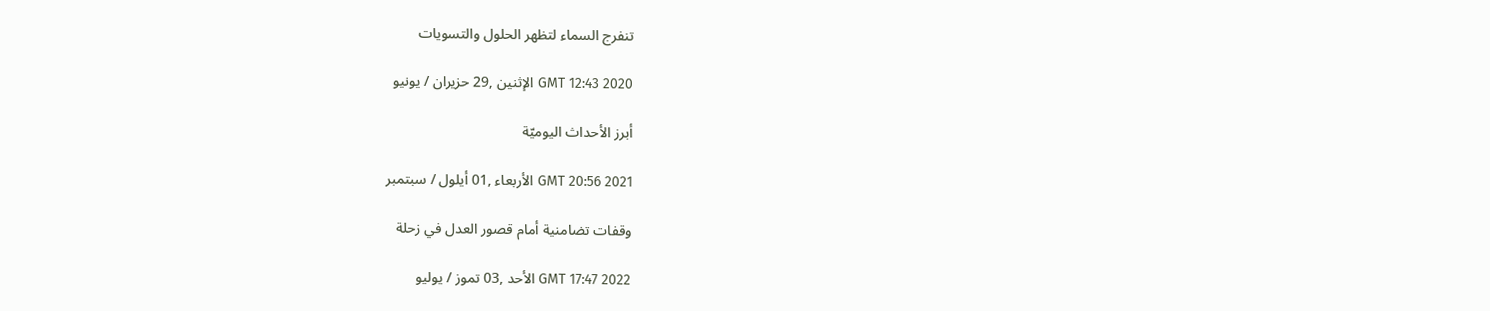تنفرج السماء لتظهر الحلول والتسويات

GMT 12:43 2020 الإثنين ,29 حزيران / يونيو

أبرز الأحداث اليوميّة

GMT 20:56 2021 الأربعاء ,01 أيلول / سبتمبر

وقفات تضامنية أمام قصور العدل في زحلة

GMT 17:47 2022 الأحد ,03 تموز / يوليو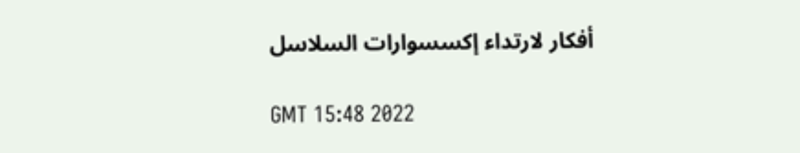أفكار لارتداء إكسسوارات السلاسل

GMT 15:48 2022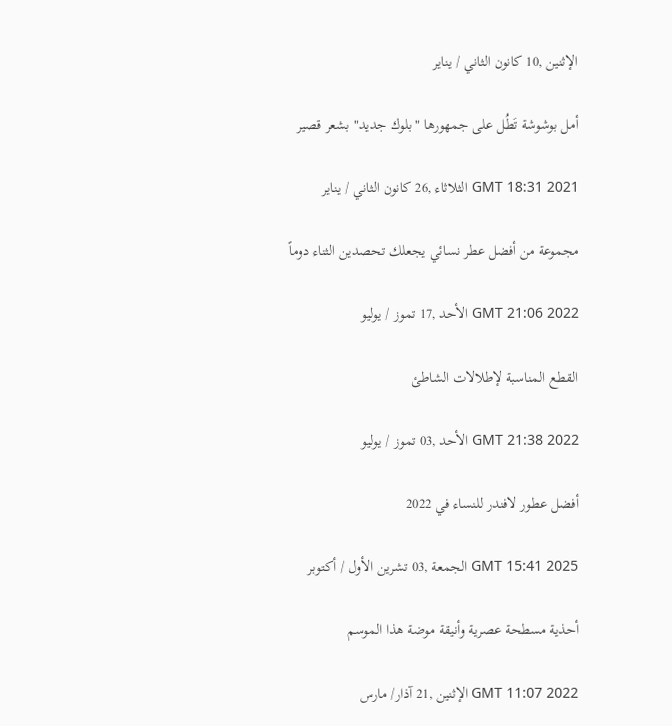الإثنين ,10 كانون الثاني / يناير

أمل بوشوشة تَطُل على جمهورها "بلوك جديد" بشعر قصير

GMT 18:31 2021 الثلاثاء ,26 كانون الثاني / يناير

مجموعة من أفضل عطر نسائي يجعلك تحصدين الثناء دوماً

GMT 21:06 2022 الأحد ,17 تموز / يوليو

القطع المناسبة لإطلالات الشاطئ

GMT 21:38 2022 الأحد ,03 تموز / يوليو

أفضل عطور لافندر للنساء في 2022

GMT 15:41 2025 الجمعة ,03 تشرين الأول / أكتوبر

أحذية مسطحة عصرية وأنيقة موضة هذا الموسم

GMT 11:07 2022 الإثنين ,21 آذار/ مارس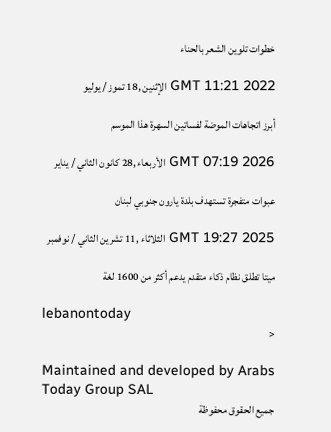خطوات تلوين الشعر بالحناء

GMT 11:21 2022 الإثنين ,18 تموز / يوليو

أبرز اتجاهات الموضة لفساتين السهرة هذا الموسم

GMT 07:19 2026 الأربعاء ,28 كانون الثاني / يناير

عبوات متفجرة تستهدف بلدة يارون جنوبي لبنان

GMT 19:27 2025 الثلاثاء ,11 تشرين الثاني / نوفمبر

ميتا تطلق نظام ذكاء متقدم يدعم أكثر من 1600 لغة

lebanontoday
<

Maintained and developed by Arabs Today Group SAL
جميع الحقوق محفوظة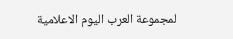لمجموعة العرب اليوم الاعلامية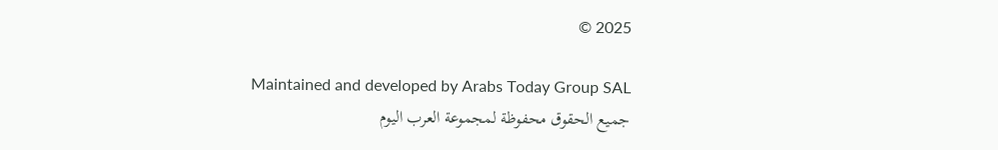2025 ©

Maintained and developed by Arabs Today Group SAL
جميع الحقوق محفوظة لمجموعة العرب اليوم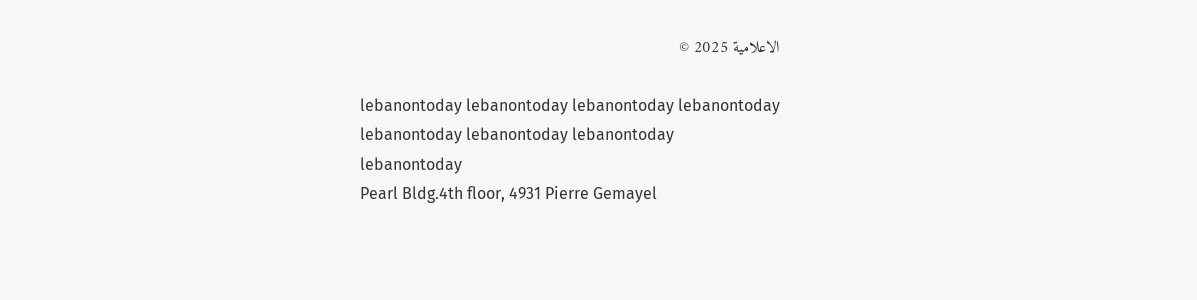الاعلامية 2025 ©

lebanontoday lebanontoday lebanontoday lebanontoday
lebanontoday lebanontoday lebanontoday
lebanontoday
Pearl Bldg.4th floor, 4931 Pierre Gemayel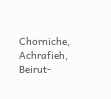Chorniche, Achrafieh, Beirut-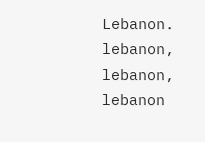Lebanon.
lebanon, lebanon, lebanon